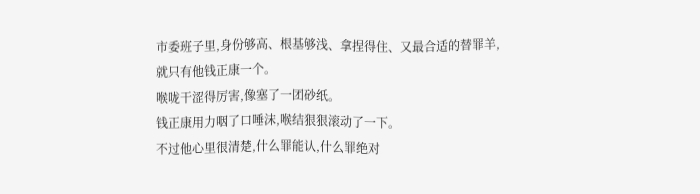市委班子里,身份够高、根基够浅、拿捏得住、又最合适的替罪羊,就只有他钱正康一个。
喉咙干涩得厉害,像塞了一团砂纸。
钱正康用力咽了口唾沫,喉结狠狠滚动了一下。
不过他心里很清楚,什么罪能认,什么罪绝对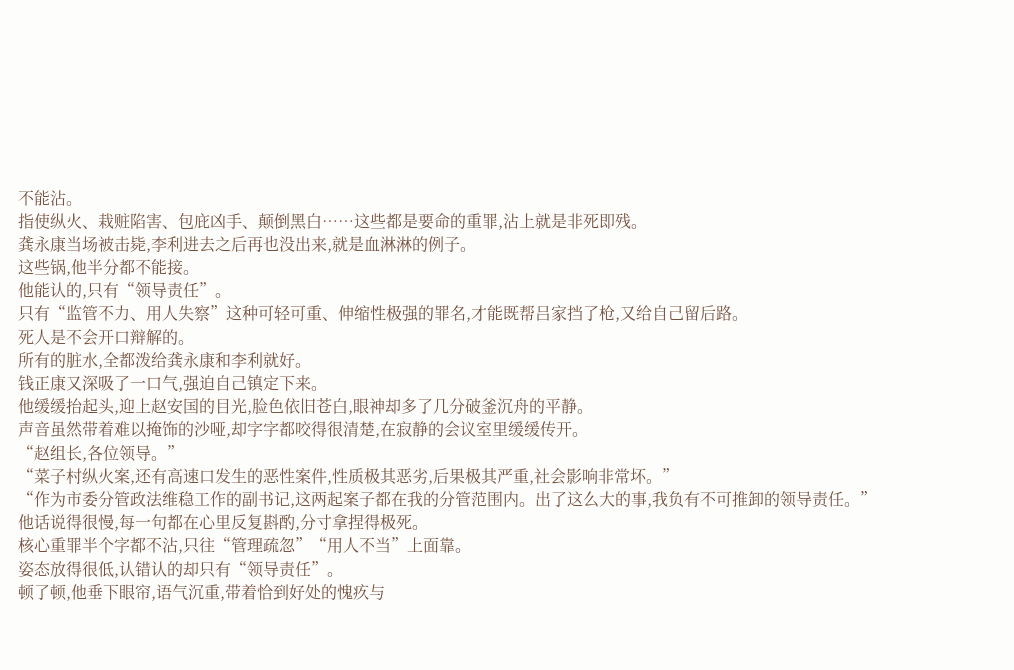不能沾。
指使纵火、栽赃陷害、包庇凶手、颠倒黑白……这些都是要命的重罪,沾上就是非死即残。
龚永康当场被击毙,李利进去之后再也没出来,就是血淋淋的例子。
这些锅,他半分都不能接。
他能认的,只有“领导责任”。
只有“监管不力、用人失察”这种可轻可重、伸缩性极强的罪名,才能既帮吕家挡了枪,又给自己留后路。
死人是不会开口辩解的。
所有的脏水,全都泼给龚永康和李利就好。
钱正康又深吸了一口气,强迫自己镇定下来。
他缓缓抬起头,迎上赵安国的目光,脸色依旧苍白,眼神却多了几分破釜沉舟的平静。
声音虽然带着难以掩饰的沙哑,却字字都咬得很清楚,在寂静的会议室里缓缓传开。
“赵组长,各位领导。”
“菜子村纵火案,还有高速口发生的恶性案件,性质极其恶劣,后果极其严重,社会影响非常坏。”
“作为市委分管政法维稳工作的副书记,这两起案子都在我的分管范围内。出了这么大的事,我负有不可推卸的领导责任。”
他话说得很慢,每一句都在心里反复斟酌,分寸拿捏得极死。
核心重罪半个字都不沾,只往“管理疏忽”“用人不当”上面靠。
姿态放得很低,认错认的却只有“领导责任”。
顿了顿,他垂下眼帘,语气沉重,带着恰到好处的愧疚与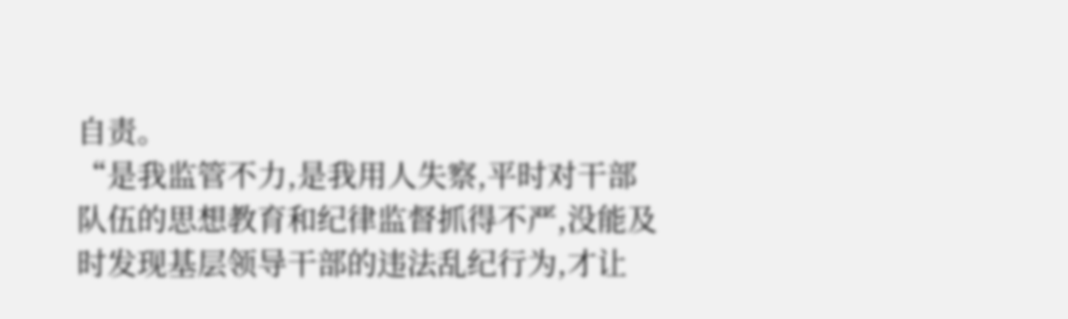自责。
“是我监管不力,是我用人失察,平时对干部队伍的思想教育和纪律监督抓得不严,没能及时发现基层领导干部的违法乱纪行为,才让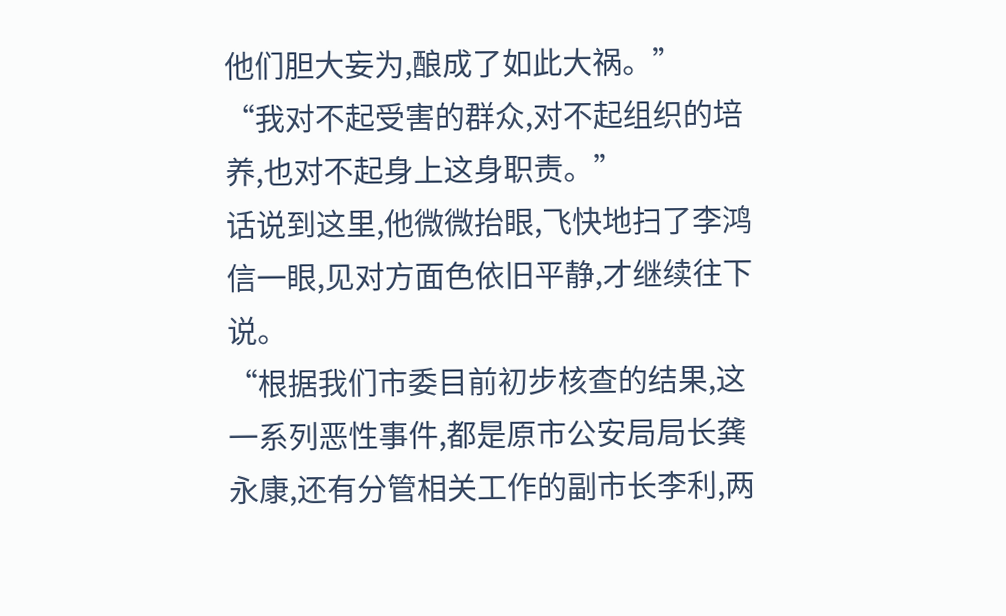他们胆大妄为,酿成了如此大祸。”
“我对不起受害的群众,对不起组织的培养,也对不起身上这身职责。”
话说到这里,他微微抬眼,飞快地扫了李鸿信一眼,见对方面色依旧平静,才继续往下说。
“根据我们市委目前初步核查的结果,这一系列恶性事件,都是原市公安局局长龚永康,还有分管相关工作的副市长李利,两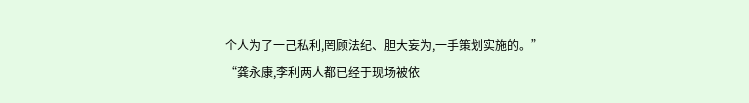个人为了一己私利,罔顾法纪、胆大妄为,一手策划实施的。”
“龚永康,李利两人都已经于现场被依